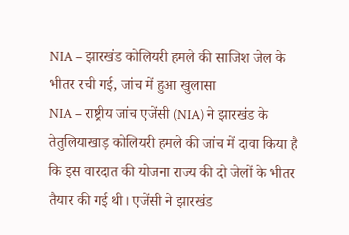NIA – झारखंड कोलियरी हमले की साजिश जेल के भीतर रची गई, जांच में हुआ खुलासा
NIA – राष्ट्रीय जांच एजेंसी (NIA) ने झारखंड के तेतुलियाखाड़ कोलियरी हमले की जांच में दावा किया है कि इस वारदात की योजना राज्य की दो जेलों के भीतर तैयार की गई थी। एजेंसी ने झारखंड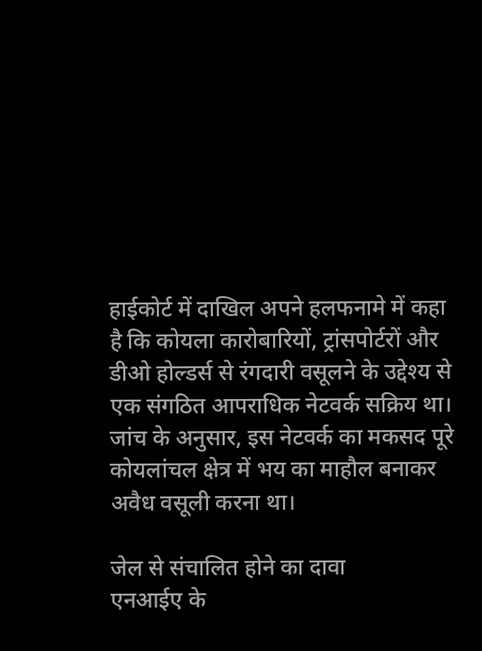हाईकोर्ट में दाखिल अपने हलफनामे में कहा है कि कोयला कारोबारियों, ट्रांसपोर्टरों और डीओ होल्डर्स से रंगदारी वसूलने के उद्देश्य से एक संगठित आपराधिक नेटवर्क सक्रिय था। जांच के अनुसार, इस नेटवर्क का मकसद पूरे कोयलांचल क्षेत्र में भय का माहौल बनाकर अवैध वसूली करना था।

जेल से संचालित होने का दावा
एनआईए के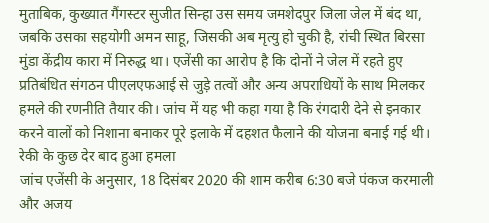मुताबिक, कुख्यात गैंगस्टर सुजीत सिन्हा उस समय जमशेदपुर जिला जेल में बंद था, जबकि उसका सहयोगी अमन साहू, जिसकी अब मृत्यु हो चुकी है, रांची स्थित बिरसा मुंडा केंद्रीय कारा में निरुद्ध था। एजेंसी का आरोप है कि दोनों ने जेल में रहते हुए प्रतिबंधित संगठन पीएलएफआई से जुड़े तत्वों और अन्य अपराधियों के साथ मिलकर हमले की रणनीति तैयार की। जांच में यह भी कहा गया है कि रंगदारी देने से इनकार करने वालों को निशाना बनाकर पूरे इलाके में दहशत फैलाने की योजना बनाई गई थी।
रेकी के कुछ देर बाद हुआ हमला
जांच एजेंसी के अनुसार, 18 दिसंबर 2020 की शाम करीब 6:30 बजे पंकज करमाली और अजय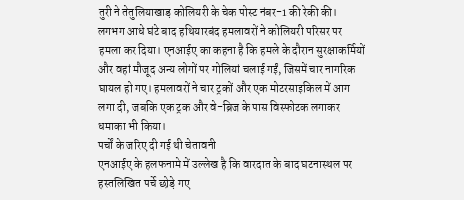तुरी ने तेतुलियाखाड़ कोलियरी के चेक पोस्ट नंबर-1 की रेकी की। लगभग आधे घंटे बाद हथियारबंद हमलावरों ने कोलियरी परिसर पर हमला कर दिया। एनआईए का कहना है कि हमले के दौरान सुरक्षाकर्मियों और वहां मौजूद अन्य लोगों पर गोलियां चलाई गईं, जिसमें चार नागरिक घायल हो गए। हमलावरों ने चार ट्रकों और एक मोटरसाइकिल में आग लगा दी, जबकि एक ट्रक और वे-ब्रिज के पास विस्फोटक लगाकर धमाका भी किया।
पर्चों के जरिए दी गई थी चेतावनी
एनआईए के हलफनामे में उल्लेख है कि वारदात के बाद घटनास्थल पर हस्तलिखित पर्चे छोड़े गए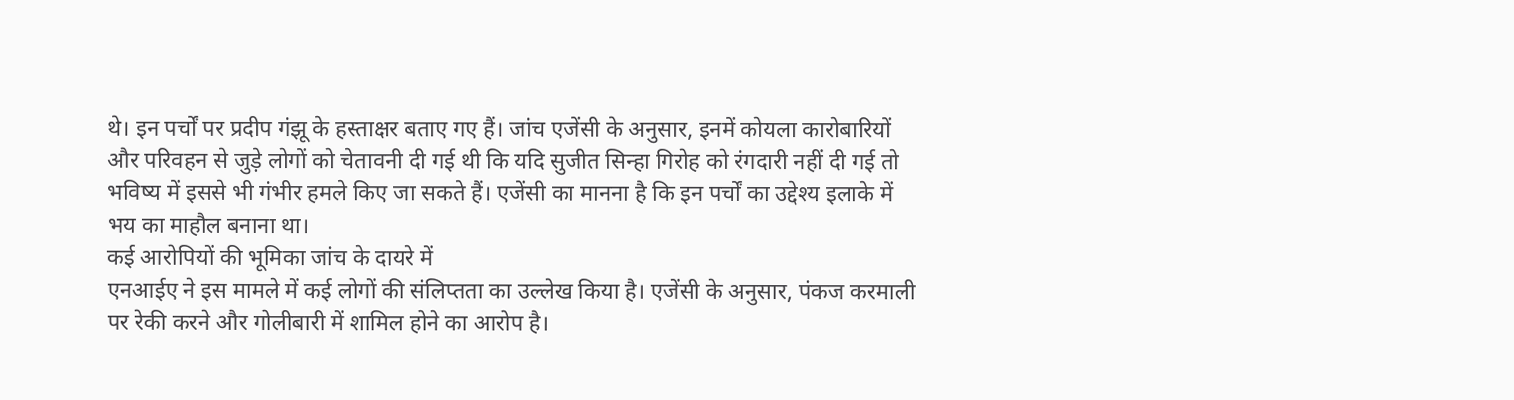थे। इन पर्चों पर प्रदीप गंझू के हस्ताक्षर बताए गए हैं। जांच एजेंसी के अनुसार, इनमें कोयला कारोबारियों और परिवहन से जुड़े लोगों को चेतावनी दी गई थी कि यदि सुजीत सिन्हा गिरोह को रंगदारी नहीं दी गई तो भविष्य में इससे भी गंभीर हमले किए जा सकते हैं। एजेंसी का मानना है कि इन पर्चों का उद्देश्य इलाके में भय का माहौल बनाना था।
कई आरोपियों की भूमिका जांच के दायरे में
एनआईए ने इस मामले में कई लोगों की संलिप्तता का उल्लेख किया है। एजेंसी के अनुसार, पंकज करमाली पर रेकी करने और गोलीबारी में शामिल होने का आरोप है।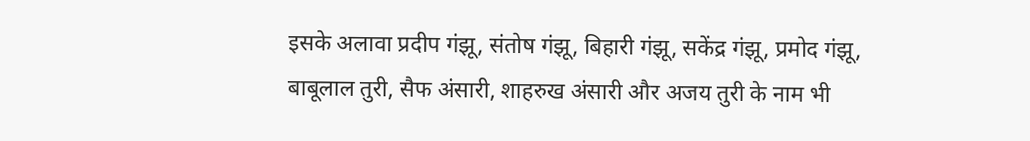इसके अलावा प्रदीप गंझू, संतोष गंझू, बिहारी गंझू, सकेंद्र गंझू, प्रमोद गंझू, बाबूलाल तुरी, सैफ अंसारी, शाहरुख अंसारी और अजय तुरी के नाम भी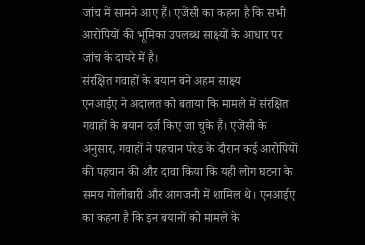जांच में सामने आए हैं। एजेंसी का कहना है कि सभी आरोपियों की भूमिका उपलब्ध साक्ष्यों के आधार पर जांच के दायरे में है।
संरक्षित गवाहों के बयान बने अहम साक्ष्य
एनआईए ने अदालत को बताया कि मामले में संरक्षित गवाहों के बयान दर्ज किए जा चुके हैं। एजेंसी के अनुसार, गवाहों ने पहचान परेड के दौरान कई आरोपियों की पहचान की और दावा किया कि यही लोग घटना के समय गोलीबारी और आगजनी में शामिल थे। एनआईए का कहना है कि इन बयानों को मामले के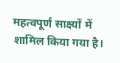महत्वपूर्ण साक्ष्यों में शामिल किया गया है।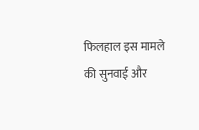फिलहाल इस मामले की सुनवाई और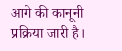आगे की कानूनी प्रक्रिया जारी है।